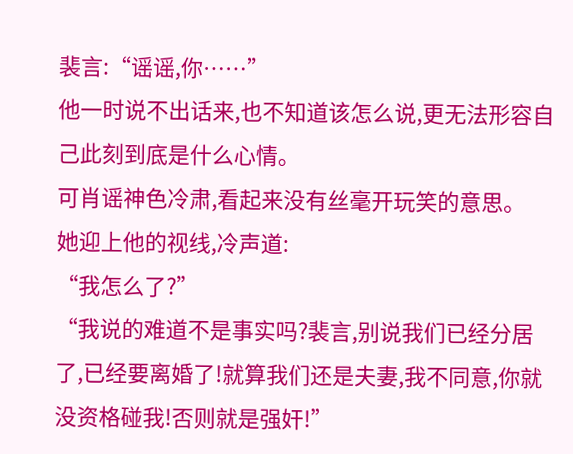裴言:“谣谣,你……”
他一时说不出话来,也不知道该怎么说,更无法形容自己此刻到底是什么心情。
可肖谣神色冷肃,看起来没有丝毫开玩笑的意思。
她迎上他的视线,冷声道:
“我怎么了?”
“我说的难道不是事实吗?裴言,别说我们已经分居了,已经要离婚了!就算我们还是夫妻,我不同意,你就没资格碰我!否则就是强奸!”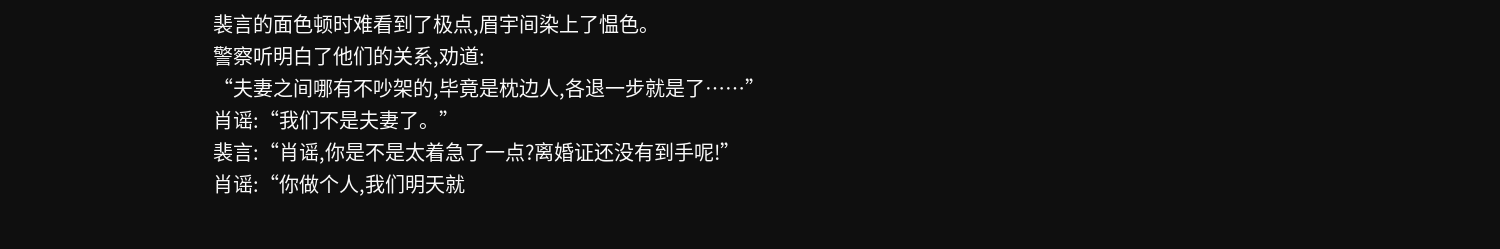裴言的面色顿时难看到了极点,眉宇间染上了愠色。
警察听明白了他们的关系,劝道:
“夫妻之间哪有不吵架的,毕竟是枕边人,各退一步就是了……”
肖谣:“我们不是夫妻了。”
裴言:“肖谣,你是不是太着急了一点?离婚证还没有到手呢!”
肖谣:“你做个人,我们明天就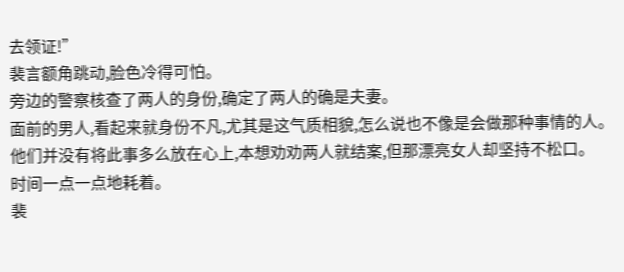去领证!”
裴言额角跳动,脸色冷得可怕。
旁边的警察核查了两人的身份,确定了两人的确是夫妻。
面前的男人,看起来就身份不凡,尤其是这气质相貌,怎么说也不像是会做那种事情的人。
他们并没有将此事多么放在心上,本想劝劝两人就结案,但那漂亮女人却坚持不松口。
时间一点一点地耗着。
裴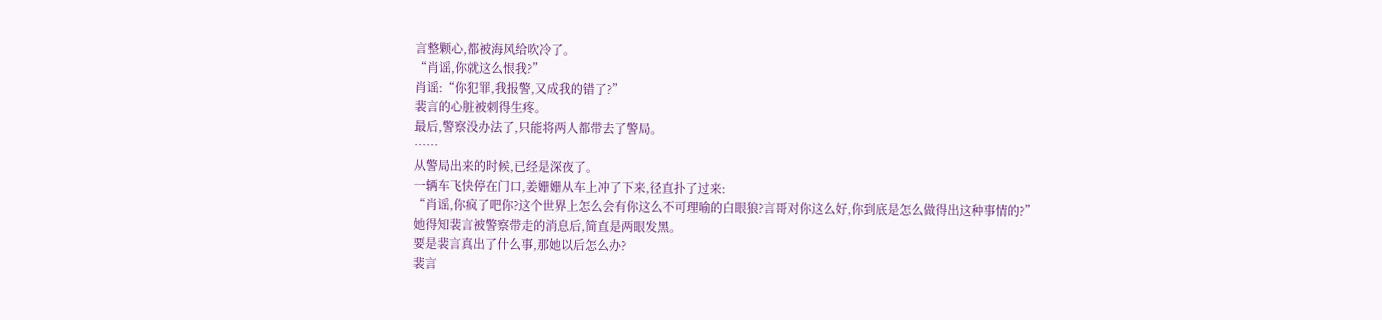言整颗心,都被海风给吹冷了。
“肖谣,你就这么恨我?”
肖谣:“你犯罪,我报警,又成我的错了?”
裴言的心脏被刺得生疼。
最后,警察没办法了,只能将两人都带去了警局。
……
从警局出来的时候,已经是深夜了。
一辆车飞快停在门口,姜姗姗从车上冲了下来,径直扑了过来:
“肖谣,你疯了吧你?这个世界上怎么会有你这么不可理喻的白眼狼?言哥对你这么好,你到底是怎么做得出这种事情的?”
她得知裴言被警察带走的消息后,简直是两眼发黑。
要是裴言真出了什么事,那她以后怎么办?
裴言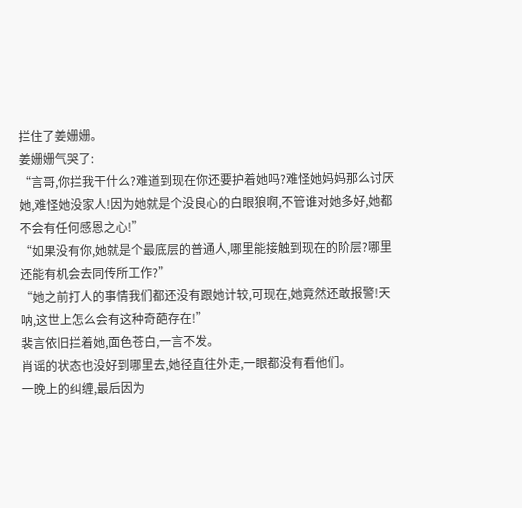拦住了姜姗姗。
姜姗姗气哭了:
“言哥,你拦我干什么?难道到现在你还要护着她吗?难怪她妈妈那么讨厌她,难怪她没家人!因为她就是个没良心的白眼狼啊,不管谁对她多好,她都不会有任何感恩之心!”
“如果没有你,她就是个最底层的普通人,哪里能接触到现在的阶层?哪里还能有机会去同传所工作?”
“她之前打人的事情我们都还没有跟她计较,可现在,她竟然还敢报警!天呐,这世上怎么会有这种奇葩存在!”
裴言依旧拦着她,面色苍白,一言不发。
肖谣的状态也没好到哪里去,她径直往外走,一眼都没有看他们。
一晚上的纠缠,最后因为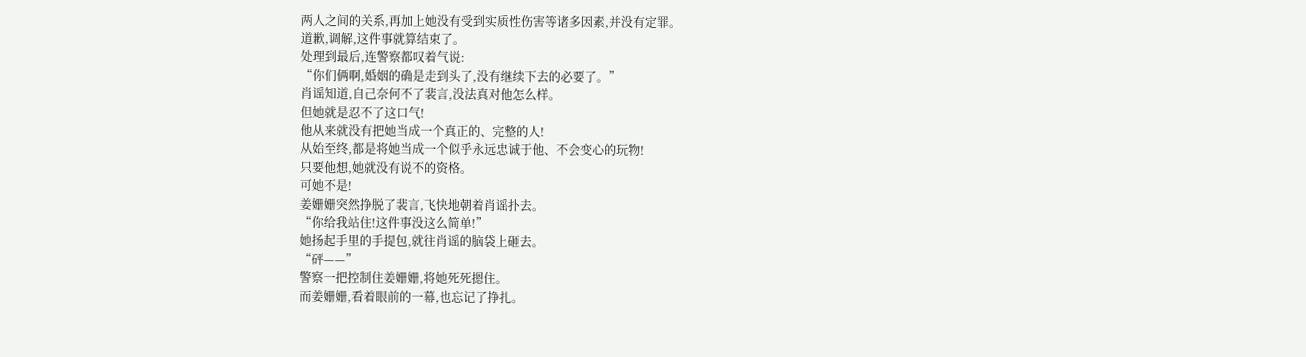两人之间的关系,再加上她没有受到实质性伤害等诸多因素,并没有定罪。
道歉,调解,这件事就算结束了。
处理到最后,连警察都叹着气说:
“你们俩啊,婚姻的确是走到头了,没有继续下去的必要了。”
肖谣知道,自己奈何不了裴言,没法真对他怎么样。
但她就是忍不了这口气!
他从来就没有把她当成一个真正的、完整的人!
从始至终,都是将她当成一个似乎永远忠诚于他、不会变心的玩物!
只要他想,她就没有说不的资格。
可她不是!
姜姗姗突然挣脱了裴言,飞快地朝着肖谣扑去。
“你给我站住!这件事没这么简单!”
她扬起手里的手提包,就往肖谣的脑袋上砸去。
“砰——”
警察一把控制住姜姗姗,将她死死摁住。
而姜姗姗,看着眼前的一幕,也忘记了挣扎。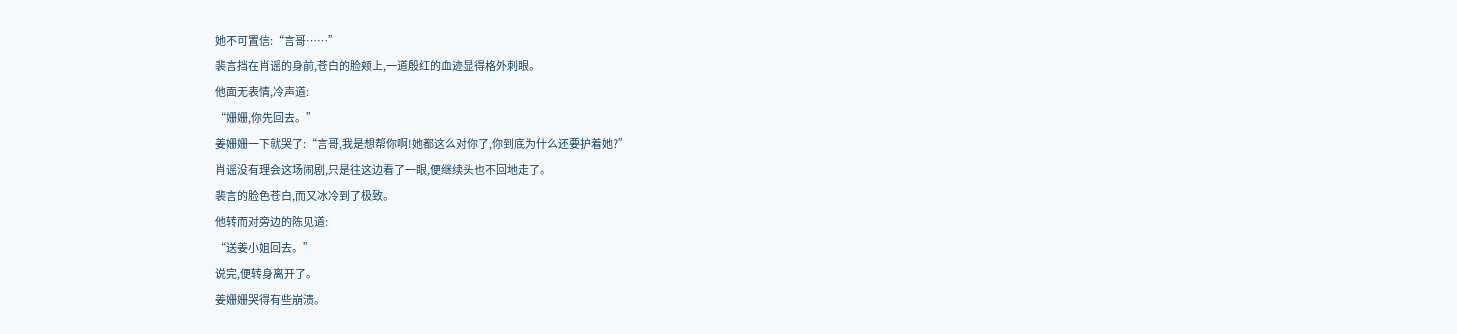她不可置信:“言哥……”
裴言挡在肖谣的身前,苍白的脸颊上,一道殷红的血迹显得格外刺眼。
他面无表情,冷声道:
“姗姗,你先回去。”
姜姗姗一下就哭了:“言哥,我是想帮你啊!她都这么对你了,你到底为什么还要护着她?”
肖谣没有理会这场闹剧,只是往这边看了一眼,便继续头也不回地走了。
裴言的脸色苍白,而又冰冷到了极致。
他转而对旁边的陈见道:
“送姜小姐回去。”
说完,便转身离开了。
姜姗姗哭得有些崩溃。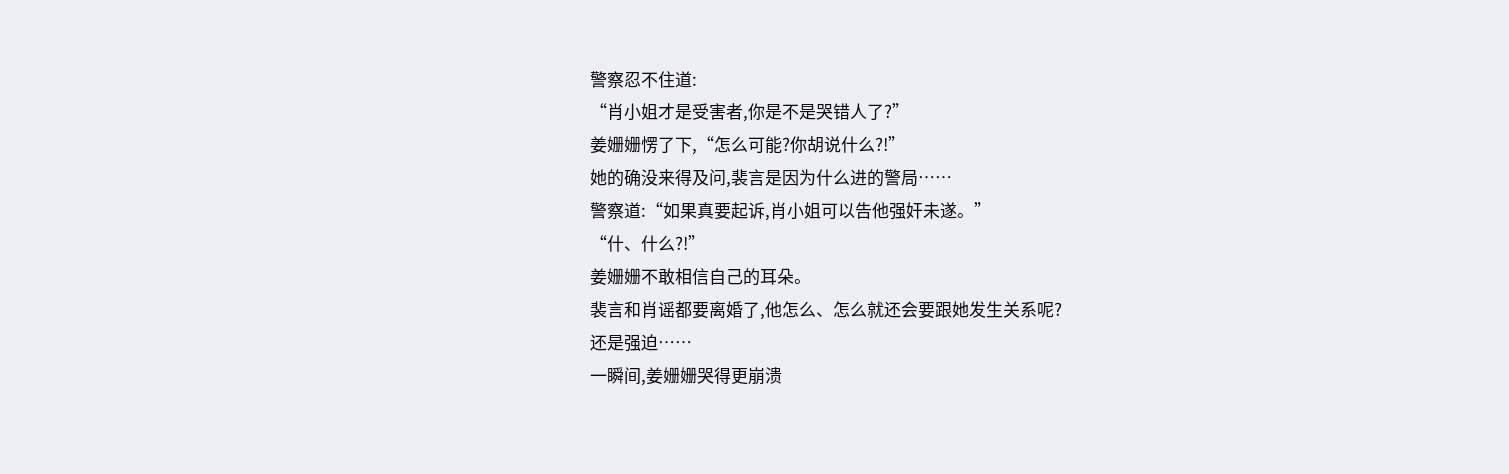警察忍不住道:
“肖小姐才是受害者,你是不是哭错人了?”
姜姗姗愣了下,“怎么可能?你胡说什么?!”
她的确没来得及问,裴言是因为什么进的警局……
警察道:“如果真要起诉,肖小姐可以告他强奸未遂。”
“什、什么?!”
姜姗姗不敢相信自己的耳朵。
裴言和肖谣都要离婚了,他怎么、怎么就还会要跟她发生关系呢?
还是强迫……
一瞬间,姜姗姗哭得更崩溃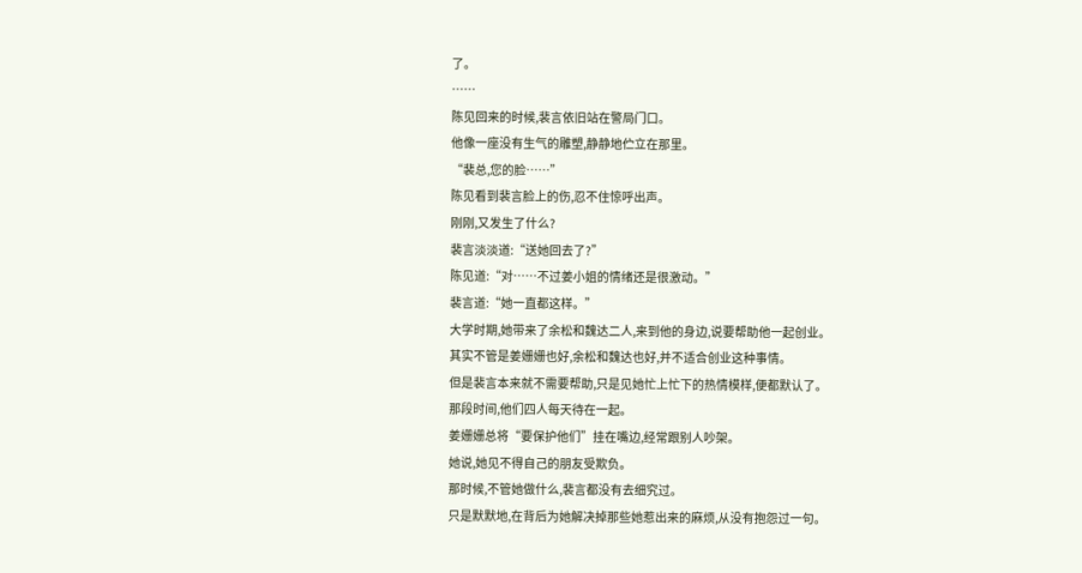了。
……
陈见回来的时候,裴言依旧站在警局门口。
他像一座没有生气的雕塑,静静地伫立在那里。
“裴总,您的脸……”
陈见看到裴言脸上的伤,忍不住惊呼出声。
刚刚,又发生了什么?
裴言淡淡道:“送她回去了?”
陈见道:“对……不过姜小姐的情绪还是很激动。”
裴言道:“她一直都这样。”
大学时期,她带来了余松和魏达二人,来到他的身边,说要帮助他一起创业。
其实不管是姜姗姗也好,余松和魏达也好,并不适合创业这种事情。
但是裴言本来就不需要帮助,只是见她忙上忙下的热情模样,便都默认了。
那段时间,他们四人每天待在一起。
姜姗姗总将“要保护他们”挂在嘴边,经常跟别人吵架。
她说,她见不得自己的朋友受欺负。
那时候,不管她做什么,裴言都没有去细究过。
只是默默地,在背后为她解决掉那些她惹出来的麻烦,从没有抱怨过一句。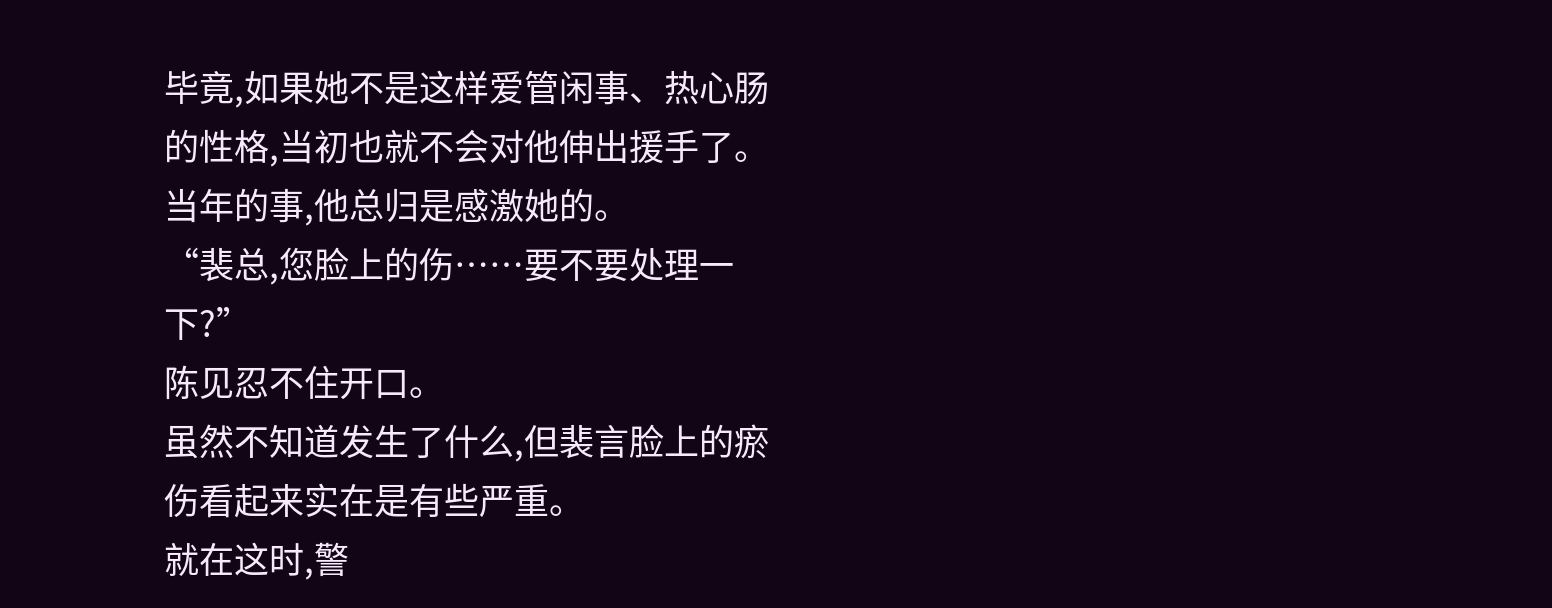毕竟,如果她不是这样爱管闲事、热心肠的性格,当初也就不会对他伸出援手了。
当年的事,他总归是感激她的。
“裴总,您脸上的伤……要不要处理一下?”
陈见忍不住开口。
虽然不知道发生了什么,但裴言脸上的瘀伤看起来实在是有些严重。
就在这时,警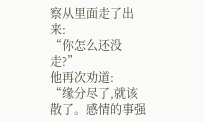察从里面走了出来:
“你怎么还没走?”
他再次劝道:
“缘分尽了,就该散了。感情的事强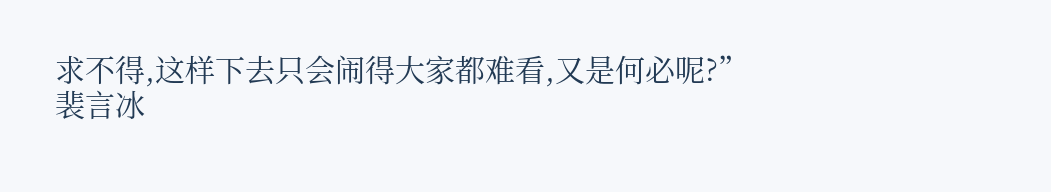求不得,这样下去只会闹得大家都难看,又是何必呢?”
裴言冰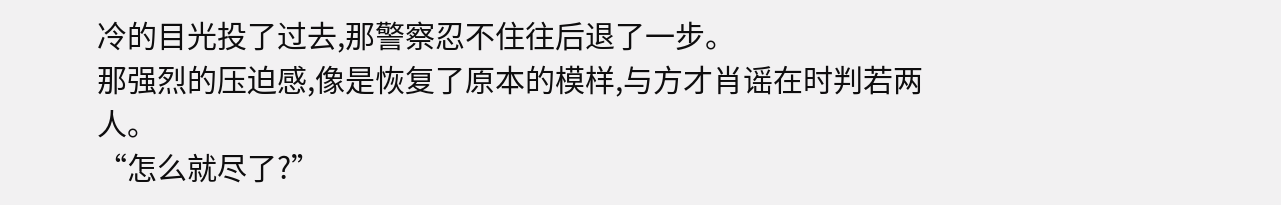冷的目光投了过去,那警察忍不住往后退了一步。
那强烈的压迫感,像是恢复了原本的模样,与方才肖谣在时判若两人。
“怎么就尽了?”